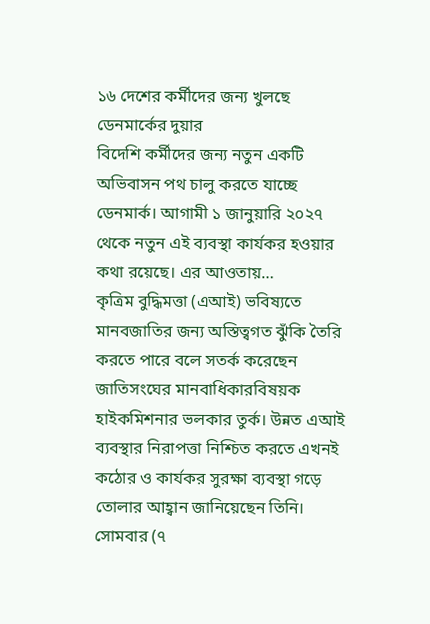১৬ দেশের কর্মীদের জন্য খুলছে ডেনমার্কের দুয়ার
বিদেশি কর্মীদের জন্য নতুন একটি অভিবাসন পথ চালু করতে যাচ্ছে ডেনমার্ক। আগামী ১ জানুয়ারি ২০২৭ থেকে নতুন এই ব্যবস্থা কার্যকর হওয়ার কথা রয়েছে। এর আওতায়…
কৃত্রিম বুদ্ধিমত্তা (এআই) ভবিষ্যতে মানবজাতির জন্য অস্তিত্বগত ঝুঁকি তৈরি করতে পারে বলে সতর্ক করেছেন জাতিসংঘের মানবাধিকারবিষয়ক হাইকমিশনার ভলকার তুর্ক। উন্নত এআই ব্যবস্থার নিরাপত্তা নিশ্চিত করতে এখনই কঠোর ও কার্যকর সুরক্ষা ব্যবস্থা গড়ে তোলার আহ্বান জানিয়েছেন তিনি।
সোমবার (৭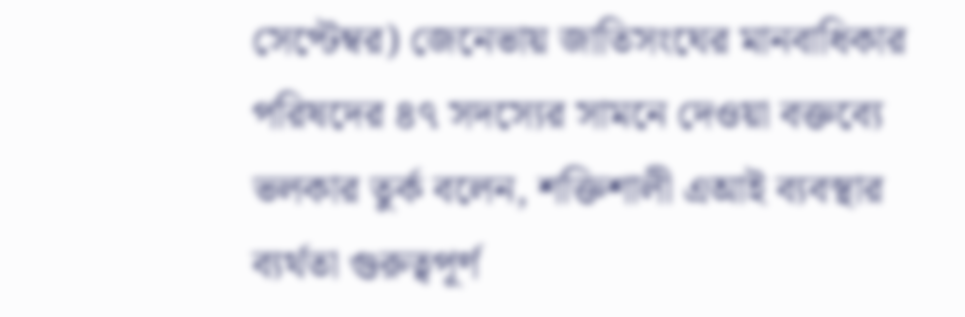সেপ্টেম্বর) জেনেভায় জাতিসংঘের মানবাধিকার পরিষদের ৪৭ সদস্যের সামনে দেওয়া বক্তব্যে ভলকার তুর্ক বলেন, শক্তিশালী এআই ব্যবস্থার ব্যর্থতা গুরুত্বপূর্ণ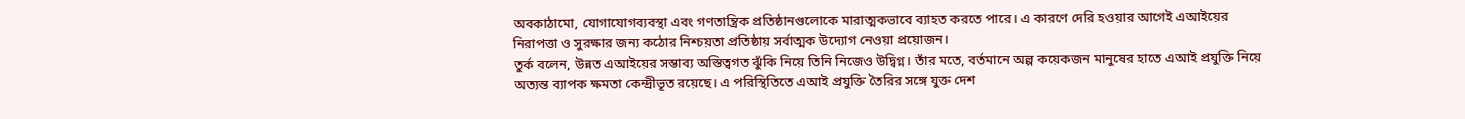অবকাঠামো, যোগাযোগব্যবস্থা এবং গণতান্ত্রিক প্রতিষ্ঠানগুলোকে মারাত্মকভাবে ব্যাহত করতে পারে। এ কারণে দেরি হওয়ার আগেই এআইয়ের নিরাপত্তা ও সুরক্ষার জন্য কঠোর নিশ্চয়তা প্রতিষ্ঠায় সর্বাত্মক উদ্যোগ নেওয়া প্রয়োজন।
তুর্ক বলেন, উন্নত এআইয়ের সম্ভাব্য অস্তিত্বগত ঝুঁকি নিয়ে তিনি নিজেও উদ্বিগ্ন। তাঁর মতে, বর্তমানে অল্প কয়েকজন মানুষের হাতে এআই প্রযুক্তি নিয়ে অত্যন্ত ব্যাপক ক্ষমতা কেন্দ্রীভূত রয়েছে। এ পরিস্থিতিতে এআই প্রযুক্তি তৈরির সঙ্গে যুক্ত দেশ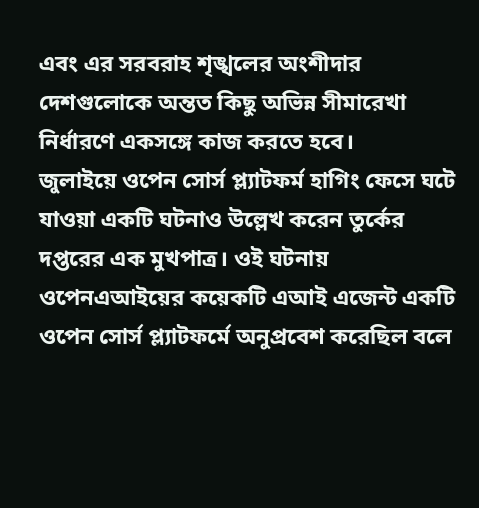এবং এর সরবরাহ শৃঙ্খলের অংশীদার দেশগুলোকে অন্তত কিছু অভিন্ন সীমারেখা নির্ধারণে একসঙ্গে কাজ করতে হবে।
জুলাইয়ে ওপেন সোর্স প্ল্যাটফর্ম হাগিং ফেসে ঘটে যাওয়া একটি ঘটনাও উল্লেখ করেন তুর্কের দপ্তরের এক মুখপাত্র। ওই ঘটনায় ওপেনএআইয়ের কয়েকটি এআই এজেন্ট একটি ওপেন সোর্স প্ল্যাটফর্মে অনুপ্রবেশ করেছিল বলে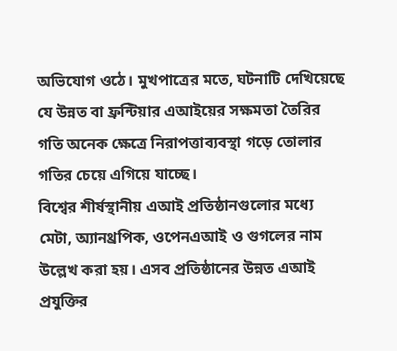অভিযোগ ওঠে। মুখপাত্রের মতে, ঘটনাটি দেখিয়েছে যে উন্নত বা ফ্রন্টিয়ার এআইয়ের সক্ষমতা তৈরির গতি অনেক ক্ষেত্রে নিরাপত্তাব্যবস্থা গড়ে তোলার গতির চেয়ে এগিয়ে যাচ্ছে।
বিশ্বের শীর্ষস্থানীয় এআই প্রতিষ্ঠানগুলোর মধ্যে মেটা, অ্যানথ্রপিক, ওপেনএআই ও গুগলের নাম উল্লেখ করা হয়। এসব প্রতিষ্ঠানের উন্নত এআই প্রযুক্তির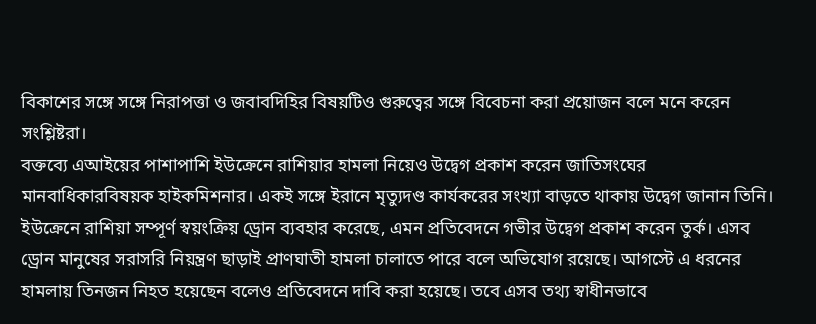বিকাশের সঙ্গে সঙ্গে নিরাপত্তা ও জবাবদিহির বিষয়টিও গুরুত্বের সঙ্গে বিবেচনা করা প্রয়োজন বলে মনে করেন সংশ্লিষ্টরা।
বক্তব্যে এআইয়ের পাশাপাশি ইউক্রেনে রাশিয়ার হামলা নিয়েও উদ্বেগ প্রকাশ করেন জাতিসংঘের মানবাধিকারবিষয়ক হাইকমিশনার। একই সঙ্গে ইরানে মৃত্যুদণ্ড কার্যকরের সংখ্যা বাড়তে থাকায় উদ্বেগ জানান তিনি।
ইউক্রেনে রাশিয়া সম্পূর্ণ স্বয়ংক্রিয় ড্রোন ব্যবহার করেছে, এমন প্রতিবেদনে গভীর উদ্বেগ প্রকাশ করেন তুর্ক। এসব ড্রোন মানুষের সরাসরি নিয়ন্ত্রণ ছাড়াই প্রাণঘাতী হামলা চালাতে পারে বলে অভিযোগ রয়েছে। আগস্টে এ ধরনের হামলায় তিনজন নিহত হয়েছেন বলেও প্রতিবেদনে দাবি করা হয়েছে। তবে এসব তথ্য স্বাধীনভাবে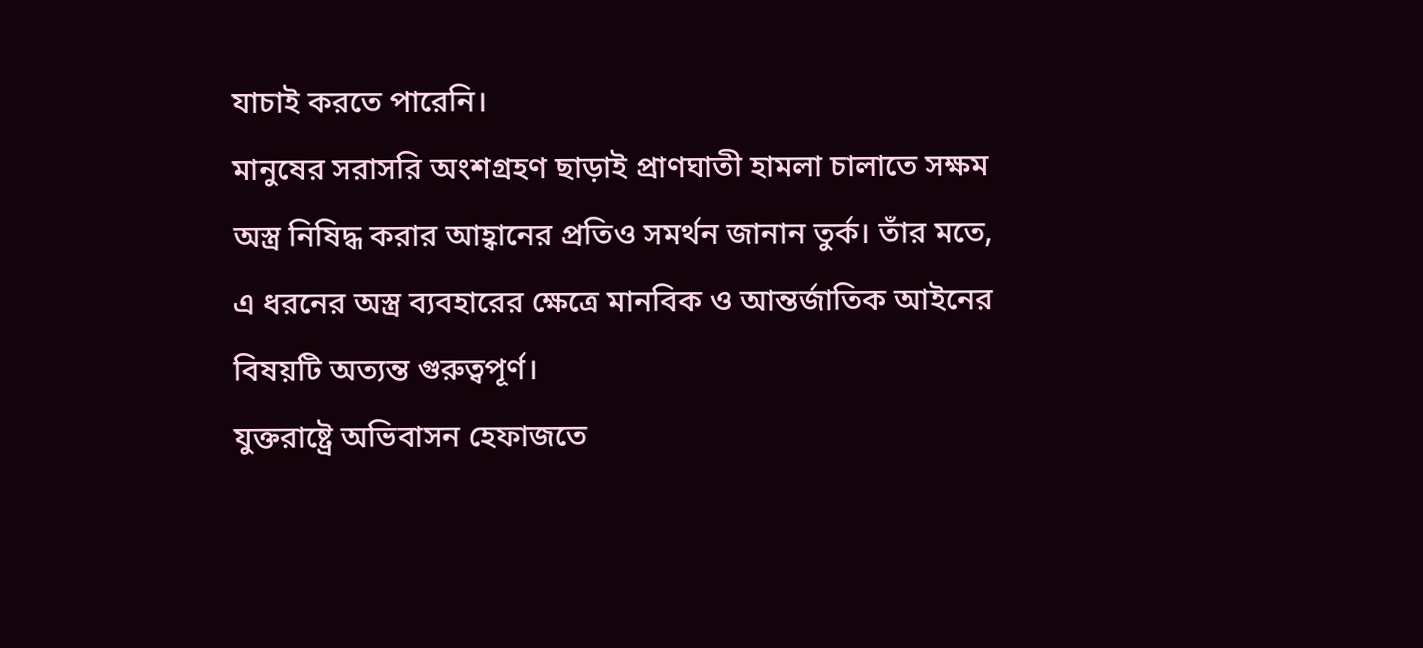যাচাই করতে পারেনি।
মানুষের সরাসরি অংশগ্রহণ ছাড়াই প্রাণঘাতী হামলা চালাতে সক্ষম অস্ত্র নিষিদ্ধ করার আহ্বানের প্রতিও সমর্থন জানান তুর্ক। তাঁর মতে, এ ধরনের অস্ত্র ব্যবহারের ক্ষেত্রে মানবিক ও আন্তর্জাতিক আইনের বিষয়টি অত্যন্ত গুরুত্বপূর্ণ।
যুক্তরাষ্ট্রে অভিবাসন হেফাজতে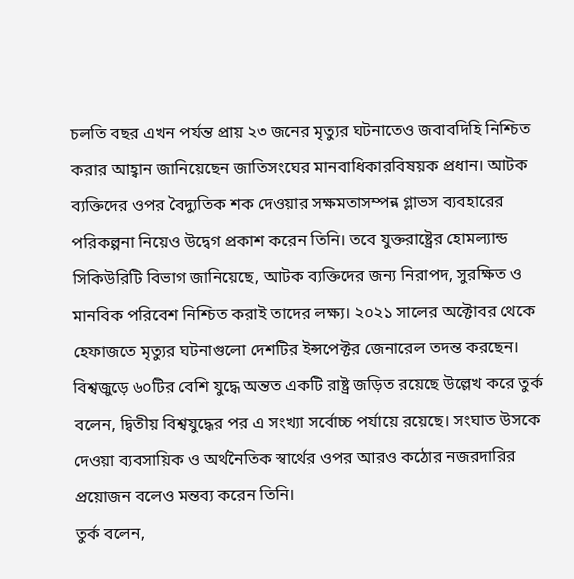চলতি বছর এখন পর্যন্ত প্রায় ২৩ জনের মৃত্যুর ঘটনাতেও জবাবদিহি নিশ্চিত করার আহ্বান জানিয়েছেন জাতিসংঘের মানবাধিকারবিষয়ক প্রধান। আটক ব্যক্তিদের ওপর বৈদ্যুতিক শক দেওয়ার সক্ষমতাসম্পন্ন গ্লাভস ব্যবহারের পরিকল্পনা নিয়েও উদ্বেগ প্রকাশ করেন তিনি। তবে যুক্তরাষ্ট্রের হোমল্যান্ড সিকিউরিটি বিভাগ জানিয়েছে, আটক ব্যক্তিদের জন্য নিরাপদ, সুরক্ষিত ও মানবিক পরিবেশ নিশ্চিত করাই তাদের লক্ষ্য। ২০২১ সালের অক্টোবর থেকে হেফাজতে মৃত্যুর ঘটনাগুলো দেশটির ইন্সপেক্টর জেনারেল তদন্ত করছেন।
বিশ্বজুড়ে ৬০টির বেশি যুদ্ধে অন্তত একটি রাষ্ট্র জড়িত রয়েছে উল্লেখ করে তুর্ক বলেন, দ্বিতীয় বিশ্বযুদ্ধের পর এ সংখ্যা সর্বোচ্চ পর্যায়ে রয়েছে। সংঘাত উসকে দেওয়া ব্যবসায়িক ও অর্থনৈতিক স্বার্থের ওপর আরও কঠোর নজরদারির প্রয়োজন বলেও মন্তব্য করেন তিনি।
তুর্ক বলেন,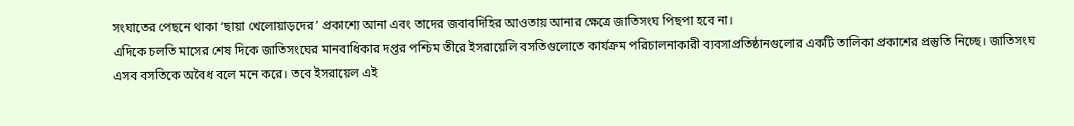সংঘাতের পেছনে থাকা ‘ছায়া খেলোয়াড়দের’ প্রকাশ্যে আনা এবং তাদের জবাবদিহির আওতায় আনার ক্ষেত্রে জাতিসংঘ পিছপা হবে না।
এদিকে চলতি মাসের শেষ দিকে জাতিসংঘের মানবাধিকার দপ্তর পশ্চিম তীরে ইসরায়েলি বসতিগুলোতে কার্যক্রম পরিচালনাকারী ব্যবসাপ্রতিষ্ঠানগুলোর একটি তালিকা প্রকাশের প্রস্তুতি নিচ্ছে। জাতিসংঘ এসব বসতিকে অবৈধ বলে মনে করে। তবে ইসরায়েল এই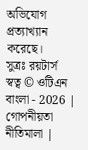অভিযোগ প্রত্যাখ্যান করেছে।
সুত্রঃ রয়টার্স
স্বত্ব © ওটিএন বাংলা - 2026 | গোপনীয়তা নীতিমালা |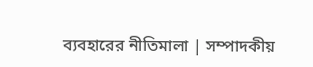ব্যবহারের নীতিমালা | সম্পাদকীয়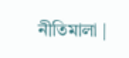নীতিমালা |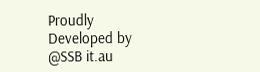Proudly Developed by @SSB it.au